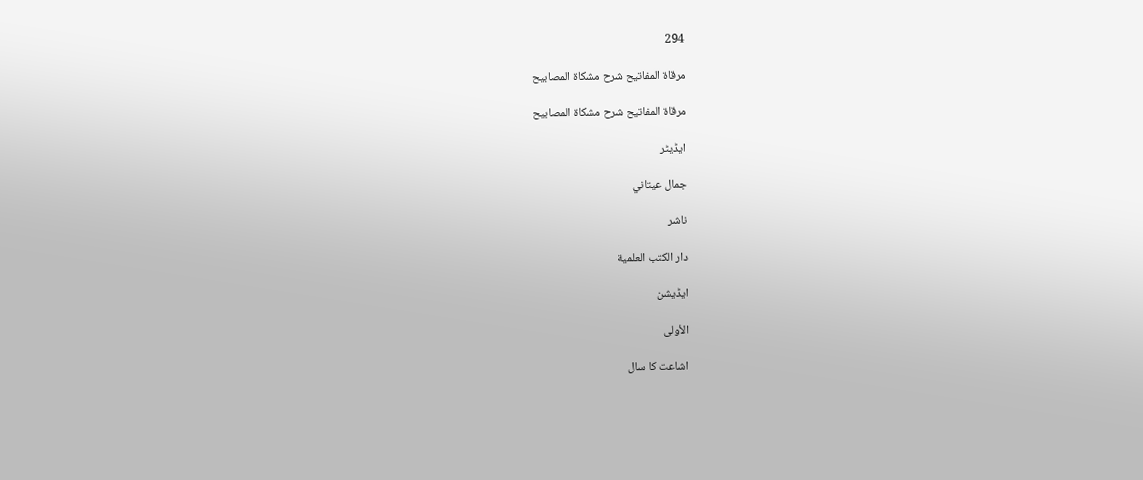294

مرقاة المفاتيح شرح مشكاة المصابيح

مرقاة المفاتيح شرح مشكاة المصابيح

ایڈیٹر

جمال عيتاني

ناشر

دار الكتب العلمية

ایڈیشن

الأولى

اشاعت کا سال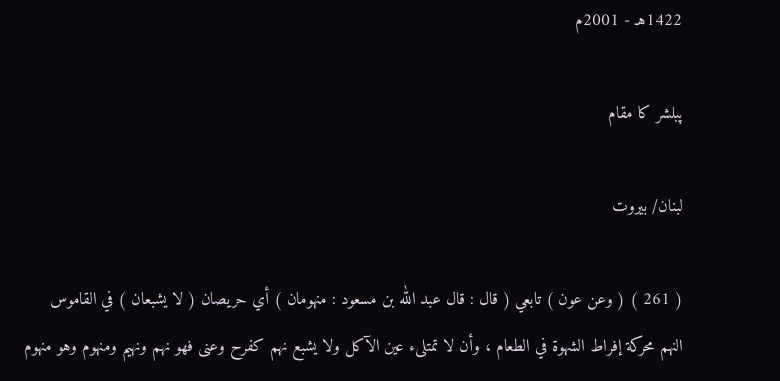1422هـ - 2001م

پبلشر کا مقام

لبنان/ بيروت

( 261 ) ( وعن عون ) تابعي ( قال : قال عبد الله بن مسعود : منهومان ) أي حريصان ( لا يشبعان ) في القاموس النهم محركة إفراط الشهوة في الطعام ، وأن لا تمتلىء عين الآكل ولا يشبع نهم كفرح وعنى فهو نهم ونهيم ومنهوم وهو منهوم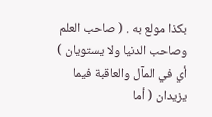بكذا مولع به . ( صاحب العلم وصاحب الدنيا ولا يستويان ) أي في المآل والعاقبة فيما يزيدان ( أما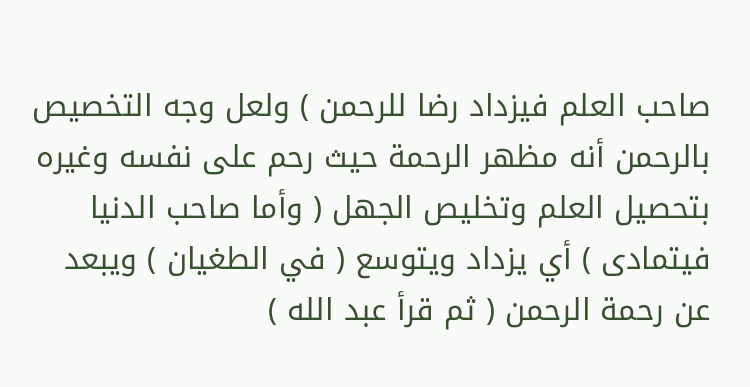صاحب العلم فيزداد رضا للرحمن ) ولعل وجه التخصيص بالرحمن أنه مظهر الرحمة حيث رحم على نفسه وغيره بتحصيل العلم وتخليص الجهل ( وأما صاحب الدنيا فيتمادى ) أي يزداد ويتوسع ( في الطغيان ) ويبعد عن رحمة الرحمن ( ثم قرأ عبد الله )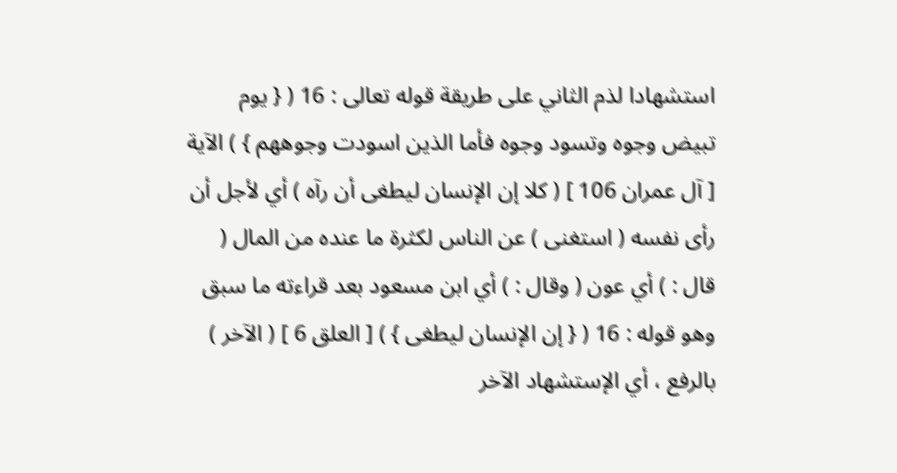استشهادا لذم الثاني على طريقة قوله تعالى : 16 ( { يوم تبيض وجوه وتسود وجوه فأما الذين اسودت وجوههم } ) الآية [ آل عمران 106 ] ( كلا إن الإنسان ليطغى أن رآه ) أي لأجل أن رأى نفسه ( استغنى ) عن الناس لكثرة ما عنده من المال ( قال : ) أي عون ( وقال : ) أي ابن مسعود بعد قراءته ما سبق وهو قوله : 16 ( { إن الإنسان ليطغى } ) [ العلق 6 ] ( الآخر ) بالرفع ، أي الإستشهاد الآخر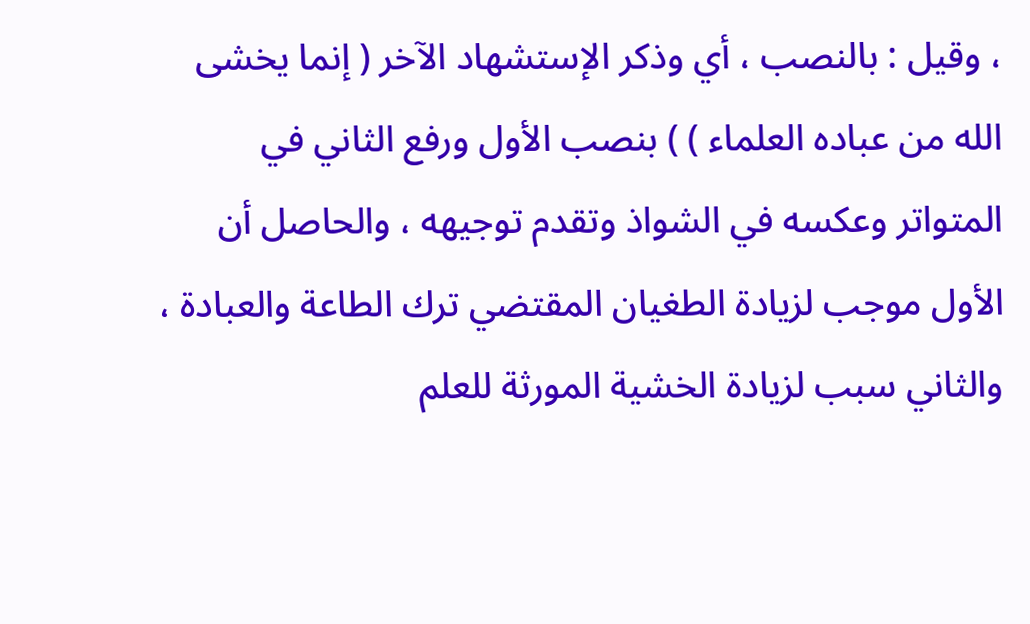، وقيل : بالنصب ، أي وذكر الإستشهاد الآخر ( إنما يخشى الله من عباده العلماء ) ) بنصب الأول ورفع الثاني في المتواتر وعكسه في الشواذ وتقدم توجيهه ، والحاصل أن الأول موجب لزيادة الطغيان المقتضي ترك الطاعة والعبادة ، والثاني سبب لزيادة الخشية المورثة للعلم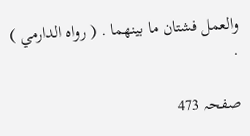والعمل فشتان ما بينهما . ( رواه الدارمي ) .

صفحہ 473